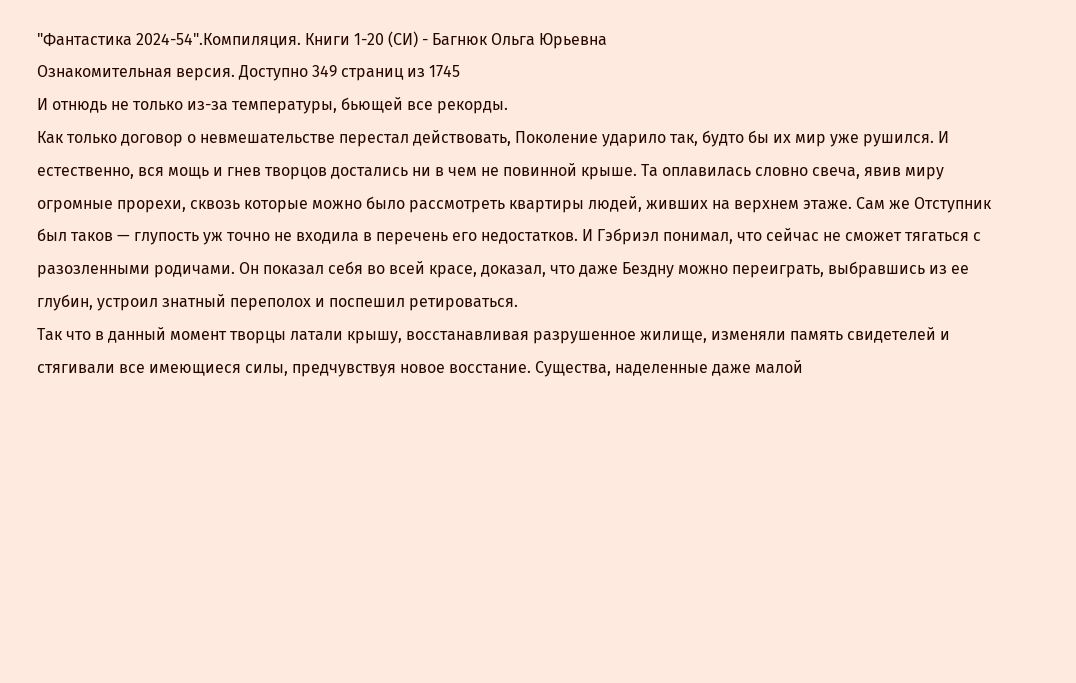"Фантастика 2024-54".Компиляция. Книги 1-20 (СИ) - Багнюк Ольга Юрьевна
Ознакомительная версия. Доступно 349 страниц из 1745
И отнюдь не только из-за температуры, бьющей все рекорды.
Как только договор о невмешательстве перестал действовать, Поколение ударило так, будто бы их мир уже рушился. И естественно, вся мощь и гнев творцов достались ни в чем не повинной крыше. Та оплавилась словно свеча, явив миру огромные прорехи, сквозь которые можно было рассмотреть квартиры людей, живших на верхнем этаже. Сам же Отступник был таков — глупость уж точно не входила в перечень его недостатков. И Гэбриэл понимал, что сейчас не сможет тягаться с разозленными родичами. Он показал себя во всей красе, доказал, что даже Бездну можно переиграть, выбравшись из ее глубин, устроил знатный переполох и поспешил ретироваться.
Так что в данный момент творцы латали крышу, восстанавливая разрушенное жилище, изменяли память свидетелей и стягивали все имеющиеся силы, предчувствуя новое восстание. Существа, наделенные даже малой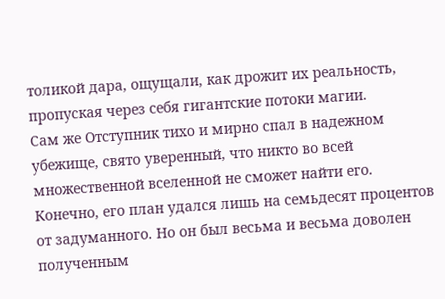толикой дара, ощущали, как дрожит их реальность, пропуская через себя гигантские потоки магии.
Сам же Отступник тихо и мирно спал в надежном убежище, свято уверенный, что никто во всей множественной вселенной не сможет найти его. Конечно, его план удался лишь на семьдесят процентов от задуманного. Но он был весьма и весьма доволен полученным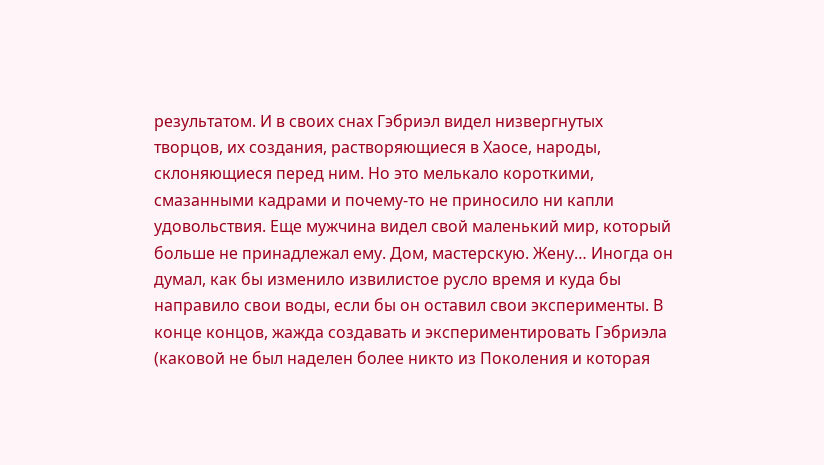результатом. И в своих снах Гэбриэл видел низвергнутых творцов, их создания, растворяющиеся в Хаосе, народы, склоняющиеся перед ним. Но это мелькало короткими, смазанными кадрами и почему-то не приносило ни капли удовольствия. Еще мужчина видел свой маленький мир, который больше не принадлежал ему. Дом, мастерскую. Жену… Иногда он думал, как бы изменило извилистое русло время и куда бы направило свои воды, если бы он оставил свои эксперименты. В конце концов, жажда создавать и экспериментировать Гэбриэла (каковой не был наделен более никто из Поколения и которая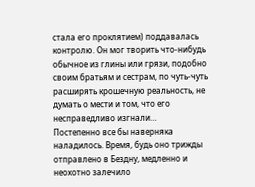стала его проклятием) поддавалась контролю. Он мог творить что-нибудь обычное из глины или грязи, подобно своим братьям и сестрам, по чуть-чуть расширять крошечную реальность, не думать о мести и том, что его несправедливо изгнали…
Постепенно все бы наверняка наладилось. Время, будь оно трижды отправлено в Бездну, медленно и неохотно залечило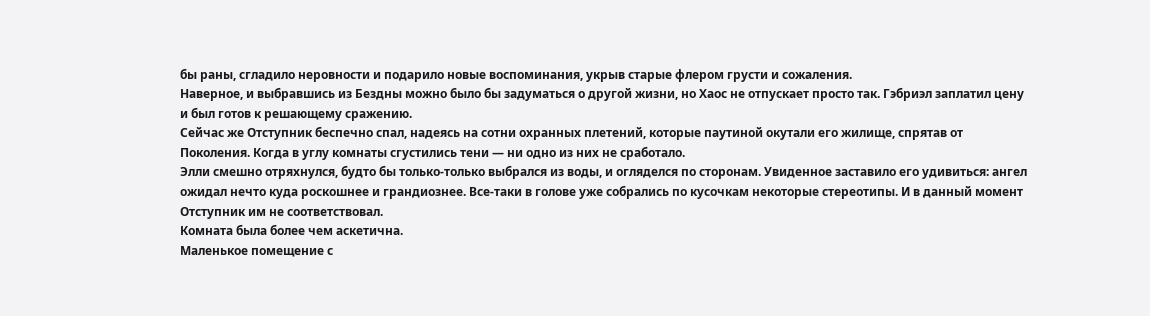бы раны, сгладило неровности и подарило новые воспоминания, укрыв старые флером грусти и сожаления.
Наверное, и выбравшись из Бездны можно было бы задуматься о другой жизни, но Хаос не отпускает просто так. Гэбриэл заплатил цену и был готов к решающему сражению.
Сейчас же Отступник беспечно спал, надеясь на сотни охранных плетений, которые паутиной окутали его жилище, спрятав от Поколения. Когда в углу комнаты сгустились тени — ни одно из них не сработало.
Элли смешно отряхнулся, будто бы только-только выбрался из воды, и огляделся по сторонам. Увиденное заставило его удивиться: ангел ожидал нечто куда роскошнее и грандиознее. Все-таки в голове уже собрались по кусочкам некоторые стереотипы. И в данный момент Отступник им не соответствовал.
Комната была более чем аскетична.
Маленькое помещение с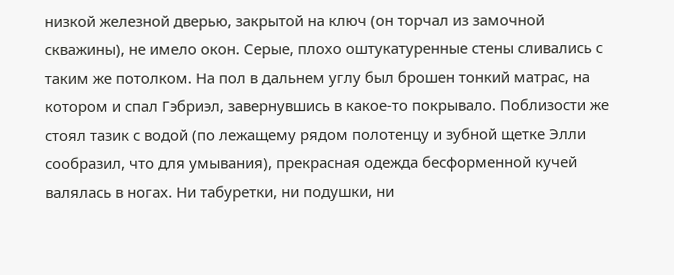низкой железной дверью, закрытой на ключ (он торчал из замочной скважины), не имело окон. Серые, плохо оштукатуренные стены сливались с таким же потолком. На пол в дальнем углу был брошен тонкий матрас, на котором и спал Гэбриэл, завернувшись в какое-то покрывало. Поблизости же стоял тазик с водой (по лежащему рядом полотенцу и зубной щетке Элли сообразил, что для умывания), прекрасная одежда бесформенной кучей валялась в ногах. Ни табуретки, ни подушки, ни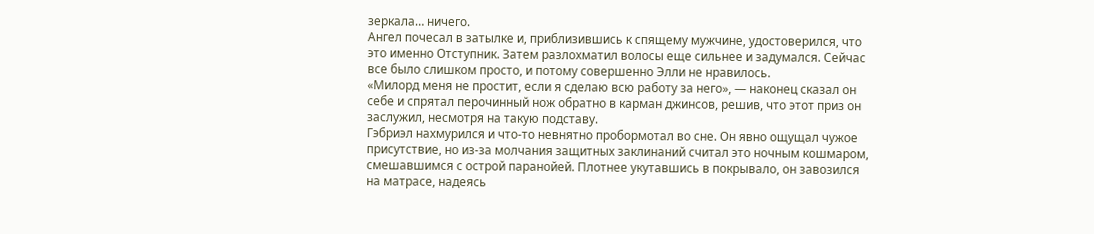зеркала… ничего.
Ангел почесал в затылке и, приблизившись к спящему мужчине, удостоверился, что это именно Отступник. Затем разлохматил волосы еще сильнее и задумался. Сейчас все было слишком просто, и потому совершенно Элли не нравилось.
«Милорд меня не простит, если я сделаю всю работу за него», — наконец сказал он себе и спрятал перочинный нож обратно в карман джинсов, решив, что этот приз он заслужил, несмотря на такую подставу.
Гэбриэл нахмурился и что-то невнятно пробормотал во сне. Он явно ощущал чужое присутствие, но из-за молчания защитных заклинаний считал это ночным кошмаром, смешавшимся с острой паранойей. Плотнее укутавшись в покрывало, он завозился на матрасе, надеясь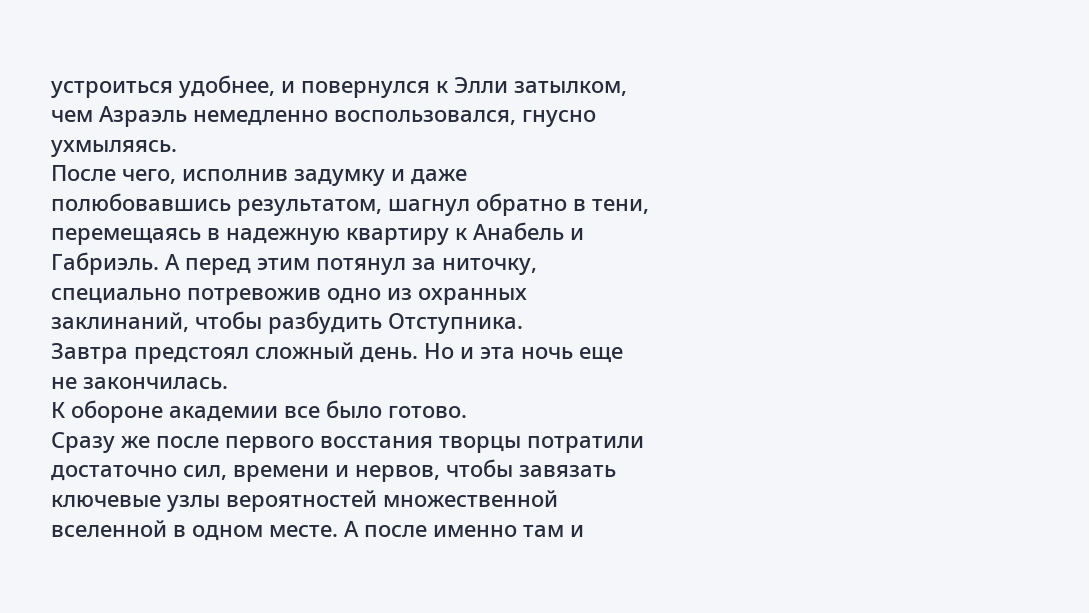устроиться удобнее, и повернулся к Элли затылком, чем Азраэль немедленно воспользовался, гнусно ухмыляясь.
После чего, исполнив задумку и даже полюбовавшись результатом, шагнул обратно в тени, перемещаясь в надежную квартиру к Анабель и Габриэль. А перед этим потянул за ниточку, специально потревожив одно из охранных заклинаний, чтобы разбудить Отступника.
Завтра предстоял сложный день. Но и эта ночь еще не закончилась.
К обороне академии все было готово.
Сразу же после первого восстания творцы потратили достаточно сил, времени и нервов, чтобы завязать ключевые узлы вероятностей множественной вселенной в одном месте. А после именно там и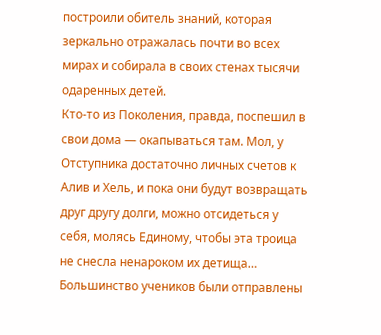построили обитель знаний, которая зеркально отражалась почти во всех мирах и собирала в своих стенах тысячи одаренных детей.
Кто-то из Поколения, правда, поспешил в свои дома — окапываться там. Мол, у Отступника достаточно личных счетов к Алив и Хель, и пока они будут возвращать друг другу долги, можно отсидеться у себя, молясь Единому, чтобы эта троица не снесла ненароком их детища…
Большинство учеников были отправлены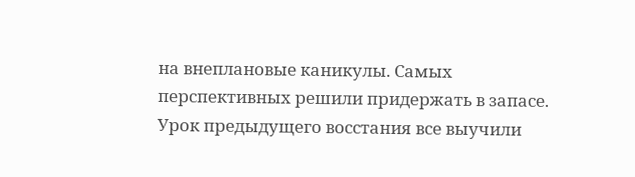на внеплановые каникулы. Самых перспективных решили придержать в запасе. Урок предыдущего восстания все выучили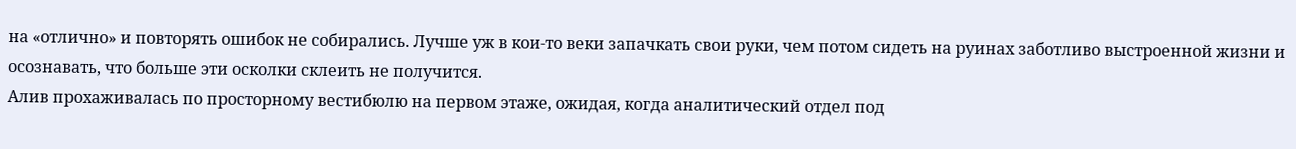на «отлично» и повторять ошибок не собирались. Лучше уж в кои-то веки запачкать свои руки, чем потом сидеть на руинах заботливо выстроенной жизни и осознавать, что больше эти осколки склеить не получится.
Алив прохаживалась по просторному вестибюлю на первом этаже, ожидая, когда аналитический отдел под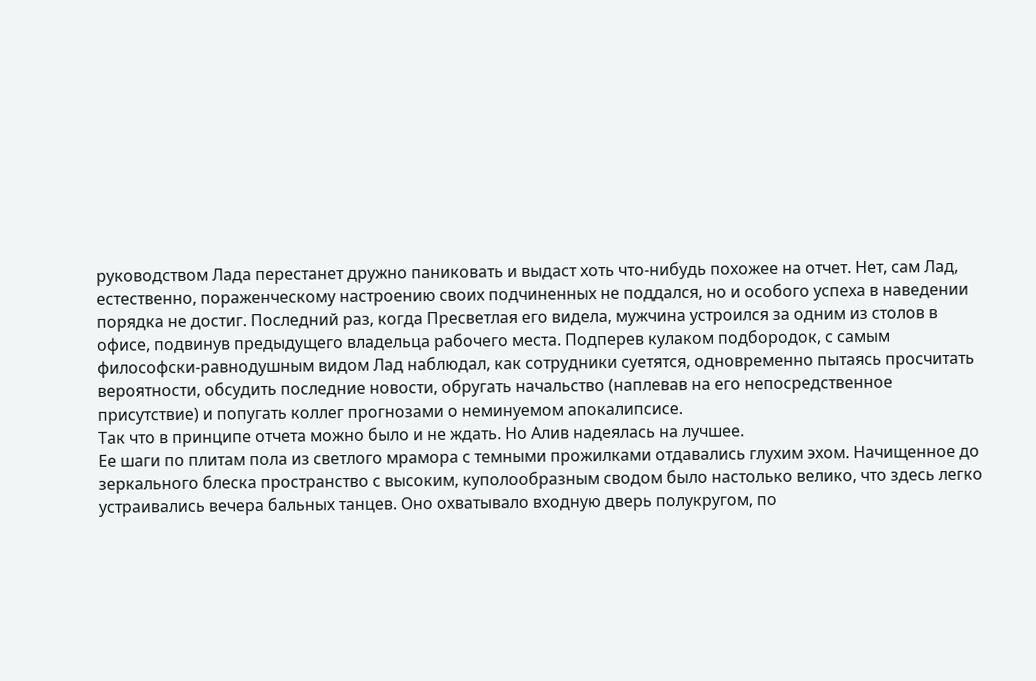руководством Лада перестанет дружно паниковать и выдаст хоть что-нибудь похожее на отчет. Нет, сам Лад, естественно, пораженческому настроению своих подчиненных не поддался, но и особого успеха в наведении порядка не достиг. Последний раз, когда Пресветлая его видела, мужчина устроился за одним из столов в офисе, подвинув предыдущего владельца рабочего места. Подперев кулаком подбородок, с самым философски-равнодушным видом Лад наблюдал, как сотрудники суетятся, одновременно пытаясь просчитать вероятности, обсудить последние новости, обругать начальство (наплевав на его непосредственное присутствие) и попугать коллег прогнозами о неминуемом апокалипсисе.
Так что в принципе отчета можно было и не ждать. Но Алив надеялась на лучшее.
Ее шаги по плитам пола из светлого мрамора с темными прожилками отдавались глухим эхом. Начищенное до зеркального блеска пространство с высоким, куполообразным сводом было настолько велико, что здесь легко устраивались вечера бальных танцев. Оно охватывало входную дверь полукругом, по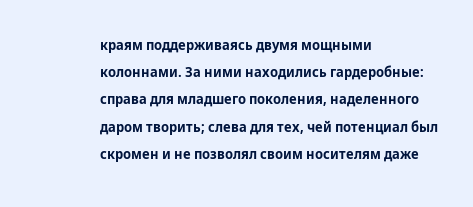краям поддерживаясь двумя мощными колоннами. За ними находились гардеробные: справа для младшего поколения, наделенного даром творить; слева для тех, чей потенциал был скромен и не позволял своим носителям даже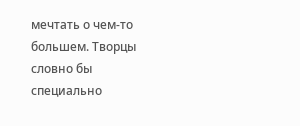мечтать о чем-то большем. Творцы словно бы специально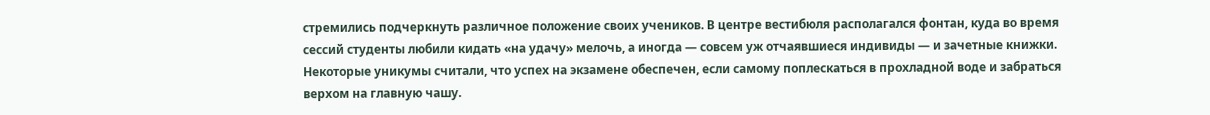стремились подчеркнуть различное положение своих учеников. В центре вестибюля располагался фонтан, куда во время сессий студенты любили кидать «на удачу» мелочь, а иногда — совсем уж отчаявшиеся индивиды — и зачетные книжки. Некоторые уникумы считали, что успех на экзамене обеспечен, если самому поплескаться в прохладной воде и забраться верхом на главную чашу.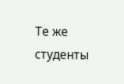Те же студенты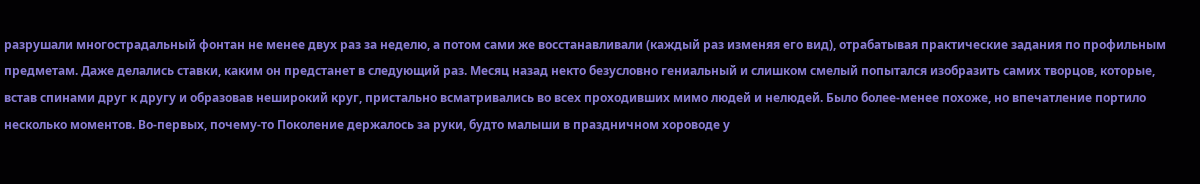разрушали многострадальный фонтан не менее двух раз за неделю, а потом сами же восстанавливали (каждый раз изменяя его вид), отрабатывая практические задания по профильным предметам. Даже делались ставки, каким он предстанет в следующий раз. Месяц назад некто безусловно гениальный и слишком смелый попытался изобразить самих творцов, которые, встав спинами друг к другу и образовав неширокий круг, пристально всматривались во всех проходивших мимо людей и нелюдей. Было более-менее похоже, но впечатление портило несколько моментов. Во-первых, почему-то Поколение держалось за руки, будто малыши в праздничном хороводе у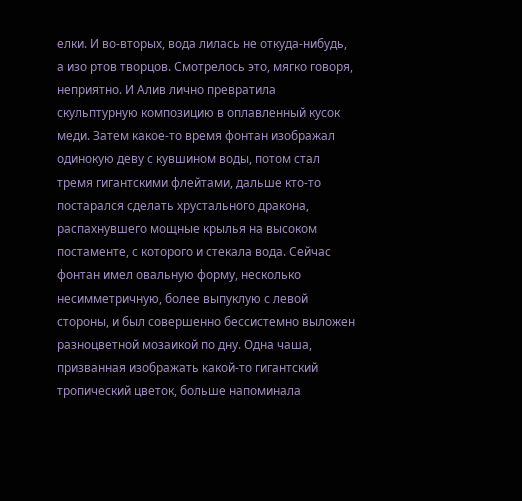елки. И во-вторых, вода лилась не откуда-нибудь, а изо ртов творцов. Смотрелось это, мягко говоря, неприятно. И Алив лично превратила скульптурную композицию в оплавленный кусок меди. Затем какое-то время фонтан изображал одинокую деву с кувшином воды, потом стал тремя гигантскими флейтами, дальше кто-то постарался сделать хрустального дракона, распахнувшего мощные крылья на высоком постаменте, с которого и стекала вода. Сейчас фонтан имел овальную форму, несколько несимметричную, более выпуклую с левой стороны, и был совершенно бессистемно выложен разноцветной мозаикой по дну. Одна чаша, призванная изображать какой-то гигантский тропический цветок, больше напоминала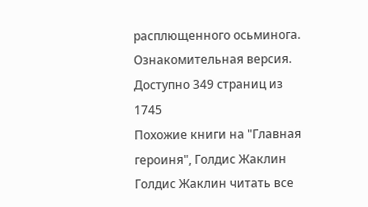расплющенного осьминога.
Ознакомительная версия. Доступно 349 страниц из 1745
Похожие книги на "Главная героиня", Голдис Жаклин
Голдис Жаклин читать все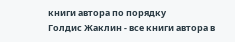книги автора по порядку
Голдис Жаклин - все книги автора в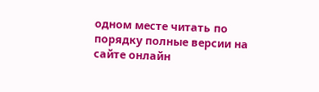одном месте читать по порядку полные версии на сайте онлайн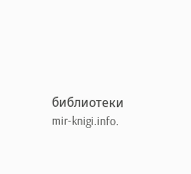библиотеки mir-knigi.info.